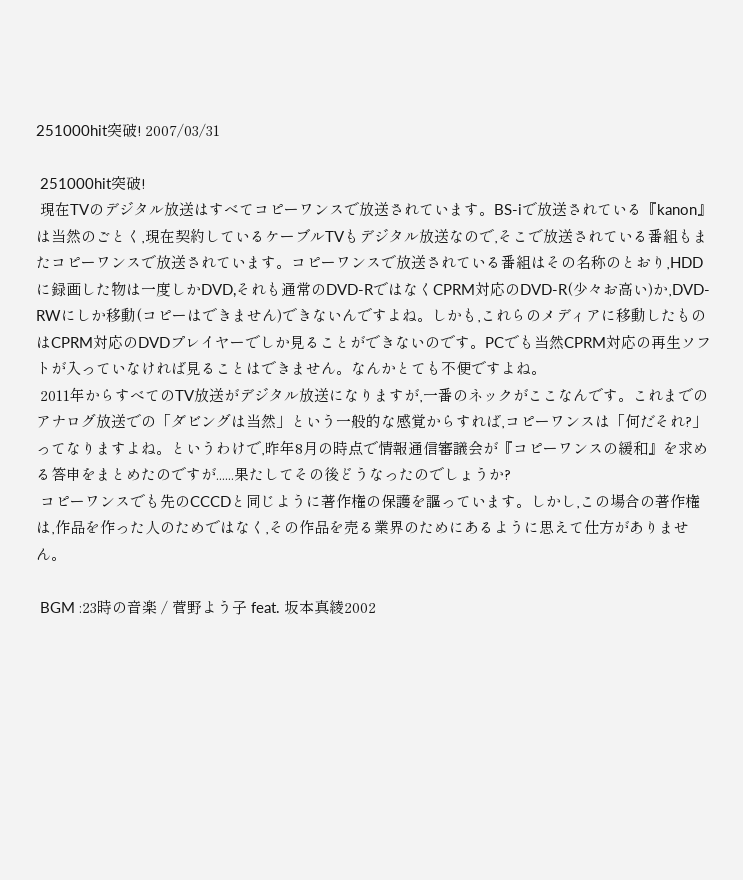251000hit突破! 2007/03/31

 251000hit突破!
 現在TVのデジタル放送はすべてコピーワンスで放送されています。BS-iで放送されている『kanon』は当然のごとく,現在契約しているケーブルTVもデジタル放送なので,そこで放送されている番組もまたコピーワンスで放送されています。コピーワンスで放送されている番組はその名称のとおり,HDDに録画した物は一度しかDVD,それも通常のDVD-RではなくCPRM対応のDVD-R(少々お高い)か,DVD-RWにしか移動(コピーはできません)できないんですよね。しかも,これらのメディアに移動したものはCPRM対応のDVDプレイヤーでしか見ることができないのです。PCでも当然CPRM対応の再生ソフトが入っていなければ見ることはできません。なんかとても不便ですよね。
 2011年からすべてのTV放送がデジタル放送になりますが,一番のネックがここなんです。これまでのアナログ放送での「ダビングは当然」という一般的な感覚からすれば,コピーワンスは「何だそれ?」ってなりますよね。というわけで,昨年8月の時点で情報通信審議会が『コピーワンスの緩和』を求める答申をまとめたのですが......果たしてその後どうなったのでしょうか?
 コピーワンスでも先のCCCDと同じように著作権の保護を謳っています。しかし,この場合の著作権は,作品を作った人のためではなく,その作品を売る業界のためにあるように思えて仕方がありません。

 BGM :23時の音楽 / 菅野よう子 feat. 坂本真綾2002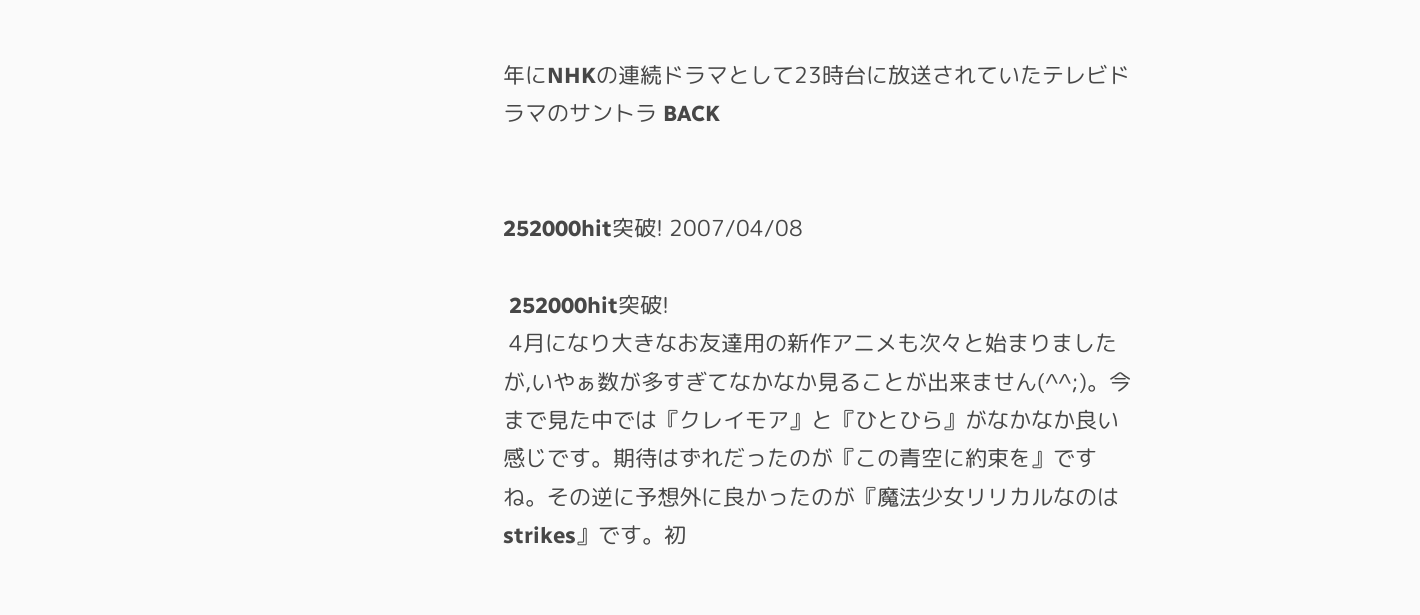年にNHKの連続ドラマとして23時台に放送されていたテレビドラマのサントラ BACK


252000hit突破! 2007/04/08

 252000hit突破!
 4月になり大きなお友達用の新作アニメも次々と始まりましたが,いやぁ数が多すぎてなかなか見ることが出来ません(^^;)。今まで見た中では『クレイモア』と『ひとひら』がなかなか良い感じです。期待はずれだったのが『この青空に約束を』ですね。その逆に予想外に良かったのが『魔法少女リリカルなのはstrikes』です。初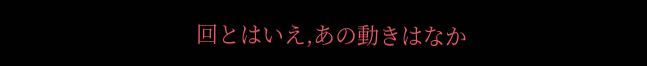回とはいえ,あの動きはなか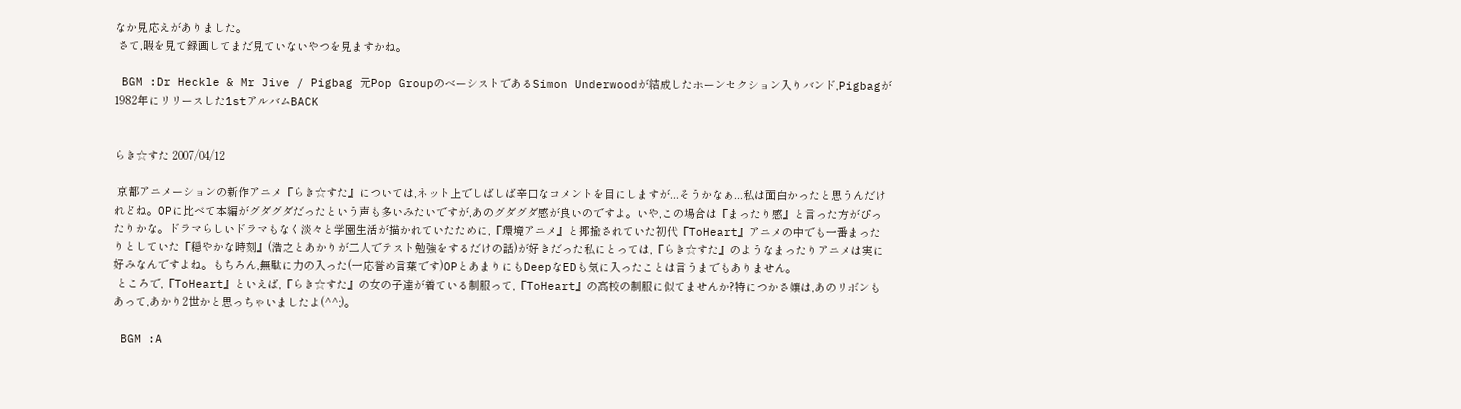なか見応えがありました。
 さて,暇を見て録画してまだ見ていないやつを見ますかね。

 BGM :Dr Heckle & Mr Jive / Pigbag 元Pop GroupのベーシストであるSimon Underwoodが結成したホーンセクション入りバンド,Pigbagが1982年にリリースした1stアルバムBACK


らき☆すた 2007/04/12

 京都アニメーションの新作アニメ『らき☆すた』については,ネット上でしばしば辛口なコメントを目にしますが...そうかなぁ...私は面白かったと思うんだけれどね。OPに比べて本編がグダグダだったという声も多いみたいですが,あのグダグダ感が良いのですよ。いや,この場合は『まったり感』と言った方がぴったりかな。ドラマらしいドラマもなく淡々と学園生活が描かれていたために,『環境アニメ』と揶揄されていた初代『ToHeart』アニメの中でも一番まったりとしていた『穏やかな時刻』(浩之とあかりが二人でテスト勉強をするだけの話)が好きだった私にとっては,『らき☆すた』のようなまったりアニメは実に好みなんですよね。もちろん,無駄に力の入った(一応誉め言葉です)OPとあまりにもDeepなEDも気に入ったことは言うまでもありません。
 ところで,『ToHeart』といえば,『らき☆すた』の女の子達が着ている制服って,『ToHeart』の高校の制服に似てませんか?特につかさ嬢は,あのリボンもあって,あかり2世かと思っちゃいましたよ(^^;)。

 BGM :A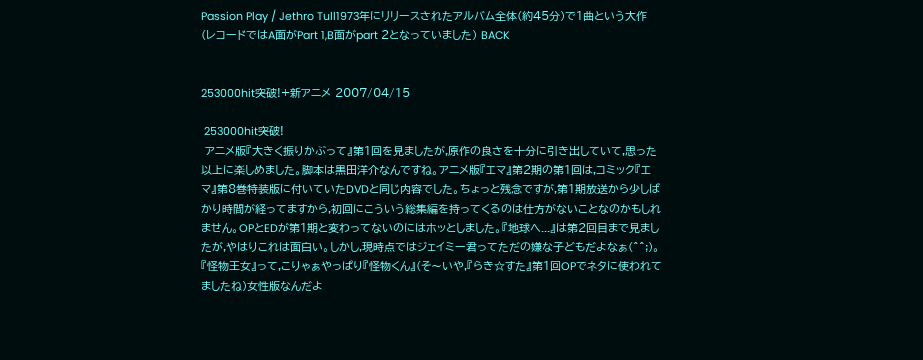Passion Play / Jethro Tull1973年にリリースされたアルバム全体(約45分)で1曲という大作(レコードではA面がPart 1,B面がpart 2となっていました) BACK


253000hit突破!+新アニメ 2007/04/15

 253000hit突破!
 アニメ版『大きく振りかぶって』第1回を見ましたが,原作の良さを十分に引き出していて,思った以上に楽しめました。脚本は黒田洋介なんですね。アニメ版『エマ』第2期の第1回は,コミック『エマ』第8巻特装版に付いていたDVDと同じ内容でした。ちょっと残念ですが,第1期放送から少しばかり時間が経ってますから,初回にこういう総集編を持ってくるのは仕方がないことなのかもしれません。OPとEDが第1期と変わってないのにはホッとしました。『地球へ...』は第2回目まで見ましたが,やはりこれは面白い。しかし,現時点ではジェイミー君ってただの嫌な子どもだよなぁ(^^;)。『怪物王女』って,こりゃぁやっぱり『怪物くん』(そ〜いや,『らき☆すた』第1回OPでネタに使われてましたね)女性版なんだよ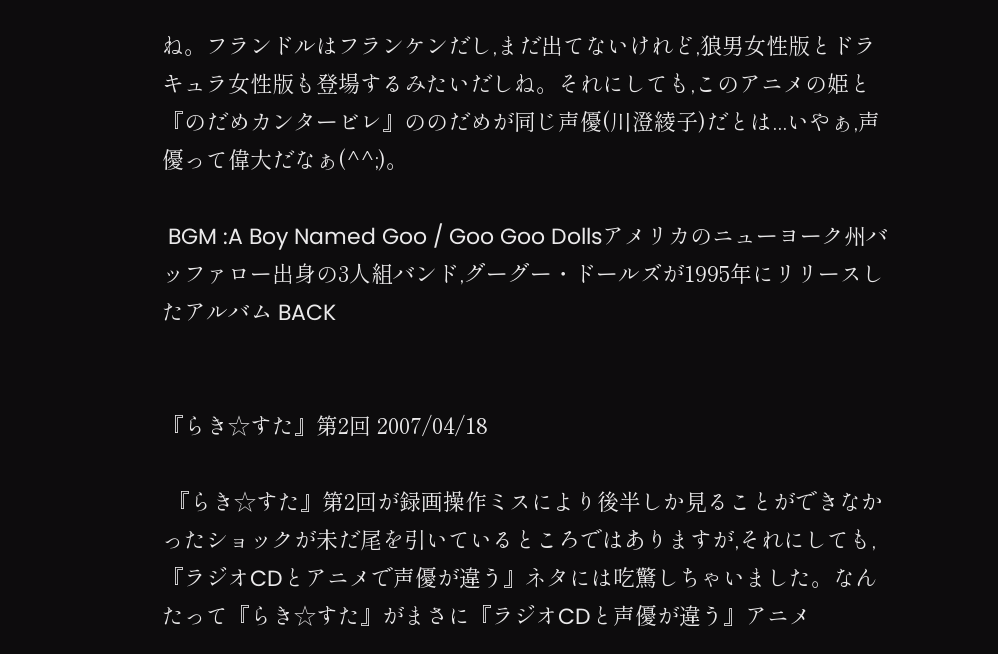ね。フランドルはフランケンだし,まだ出てないけれど,狼男女性版とドラキュラ女性版も登場するみたいだしね。それにしても,このアニメの姫と『のだめカンタービレ』ののだめが同じ声優(川澄綾子)だとは...いやぁ,声優って偉大だなぁ(^^;)。

 BGM :A Boy Named Goo / Goo Goo Dollsアメリカのニューヨーク州バッファロー出身の3人組バンド,グーグー・ドールズが1995年にリリースしたアルバム BACK


『らき☆すた』第2回 2007/04/18

 『らき☆すた』第2回が録画操作ミスにより後半しか見ることができなかったショックが未だ尾を引いているところではありますが,それにしても,『ラジオCDとアニメで声優が違う』ネタには吃驚しちゃいました。なんたって『らき☆すた』がまさに『ラジオCDと声優が違う』アニメ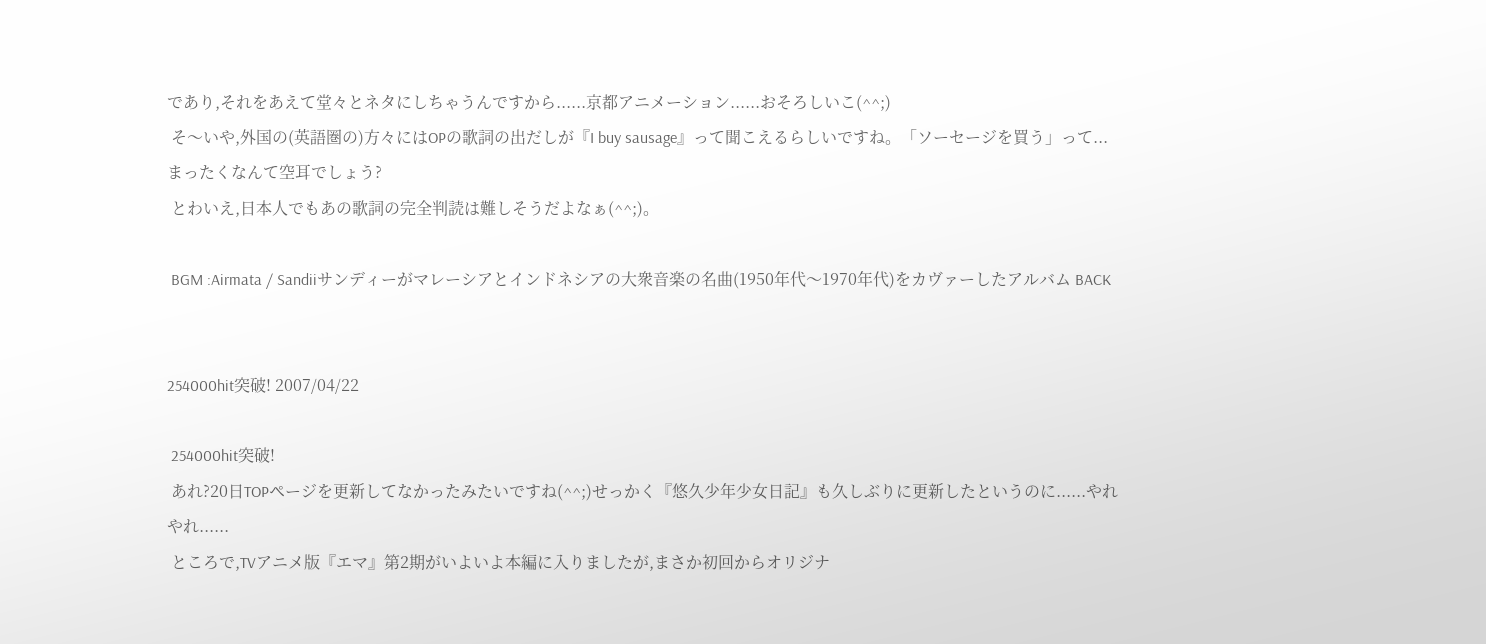であり,それをあえて堂々とネタにしちゃうんですから......京都アニメーション......おそろしいこ(^^;)
 そ〜いや,外国の(英語圏の)方々にはOPの歌詞の出だしが『I buy sausage』って聞こえるらしいですね。「ソーセージを買う」って...まったくなんて空耳でしょう?
 とわいえ,日本人でもあの歌詞の完全判読は難しそうだよなぁ(^^;)。

 BGM :Airmata / Sandiiサンディーがマレーシアとインドネシアの大衆音楽の名曲(1950年代〜1970年代)をカヴァーしたアルバム BACK


254000hit突破! 2007/04/22

 254000hit突破!
 あれ?20日TOPページを更新してなかったみたいですね(^^;)せっかく『悠久少年少女日記』も久しぶりに更新したというのに......やれやれ......
 ところで,TVアニメ版『エマ』第2期がいよいよ本編に入りましたが,まさか初回からオリジナ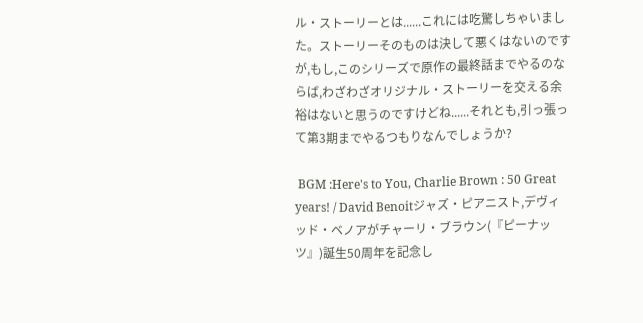ル・ストーリーとは......これには吃驚しちゃいました。ストーリーそのものは決して悪くはないのですが,もし,このシリーズで原作の最終話までやるのならば,わざわざオリジナル・ストーリーを交える余裕はないと思うのですけどね......それとも,引っ張って第3期までやるつもりなんでしょうか?

 BGM :Here's to You, Charlie Brown : 50 Great years! / David Benoitジャズ・ピアニスト,デヴィッド・ベノアがチャーリ・ブラウン(『ピーナッツ』)誕生50周年を記念し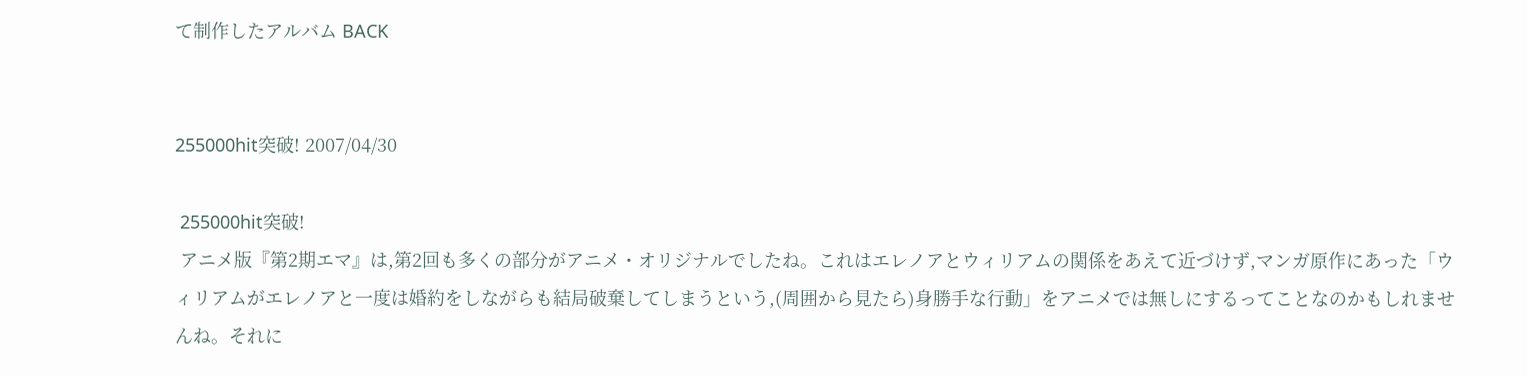て制作したアルバム BACK


255000hit突破! 2007/04/30

 255000hit突破!
 アニメ版『第2期エマ』は,第2回も多くの部分がアニメ・オリジナルでしたね。これはエレノアとウィリアムの関係をあえて近づけず,マンガ原作にあった「ウィリアムがエレノアと一度は婚約をしながらも結局破棄してしまうという,(周囲から見たら)身勝手な行動」をアニメでは無しにするってことなのかもしれませんね。それに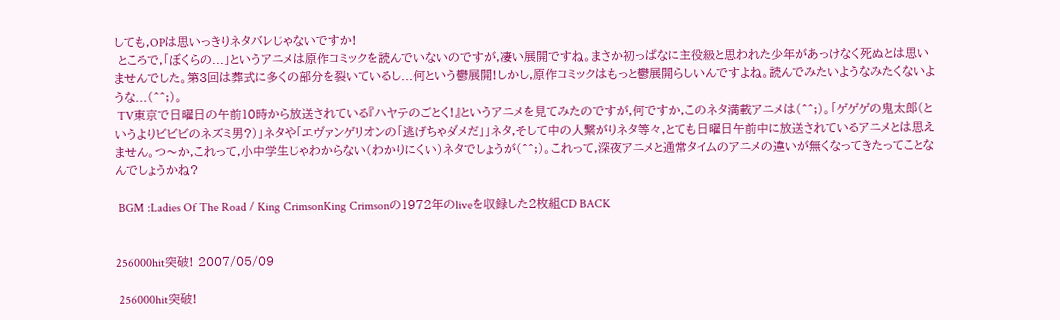しても,OPは思いっきりネタバレじゃないですか!
 ところで,「ぼくらの...」というアニメは原作コミックを読んでいないのですが,凄い展開ですね。まさか初っぱなに主役級と思われた少年があっけなく死ぬとは思いませんでした。第3回は葬式に多くの部分を裂いているし...何という鬱展開!しかし,原作コミックはもっと鬱展開らしいんですよね。読んでみたいようなみたくないような...(^^;)。
 TV東京で日曜日の午前10時から放送されている『ハヤテのごとく!』というアニメを見てみたのですが,何ですか,このネタ満載アニメは(^^;)。「ゲゲゲの鬼太郎(というよりビビビのネズミ男?)」ネタや「エヴァンゲリオンの「逃げちゃダメだ」」ネタ,そして中の人繋がりネタ等々,とても日曜日午前中に放送されているアニメとは思えません。つ〜か,これって,小中学生じゃわからない(わかりにくい)ネタでしょうが(^^;)。これって,深夜アニメと通常タイムのアニメの違いが無くなってきたってことなんでしょうかね?

 BGM :Ladies Of The Road / King CrimsonKing Crimsonの1972年のliveを収録した2枚組CD BACK


256000hit突破! 2007/05/09

 256000hit突破!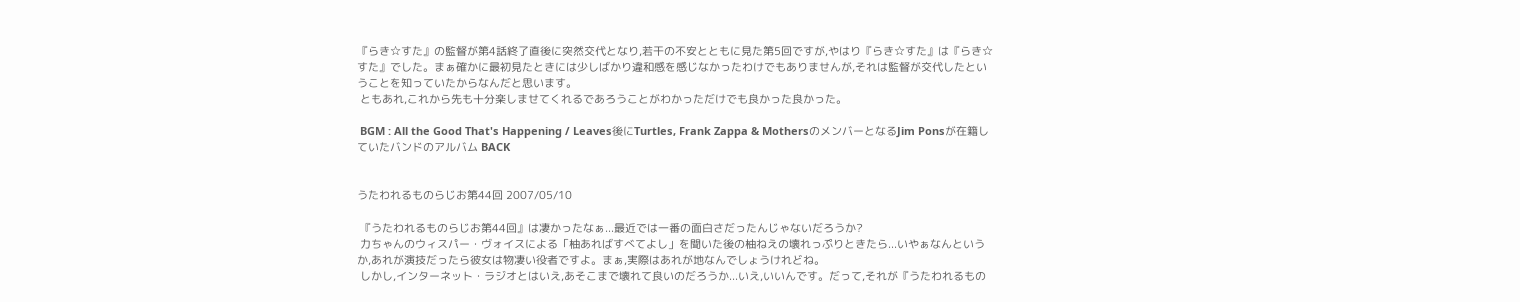『らき☆すた』の監督が第4話終了直後に突然交代となり,若干の不安とともに見た第5回ですが,やはり『らき☆すた』は『らき☆すた』でした。まぁ確かに最初見たときには少しばかり違和感を感じなかったわけでもありませんが,それは監督が交代したということを知っていたからなんだと思います。
 ともあれ,これから先も十分楽しませてくれるであろうことがわかっただけでも良かった良かった。

 BGM : All the Good That's Happening / Leaves後にTurtles, Frank Zappa & MothersのメンバーとなるJim Ponsが在籍していたバンドのアルバム BACK


うたわれるものらじお第44回 2007/05/10

 『うたわれるものらじお第44回』は凄かったなぁ...最近では一番の面白さだったんじゃないだろうか?
 力ちゃんのウィスパー・ヴォイスによる「柚あればすべてよし」を聞いた後の柚ねえの壊れっぷりときたら...いやぁなんというか,あれが演技だったら彼女は物凄い役者ですよ。まぁ,実際はあれが地なんでしょうけれどね。
 しかし,インターネット・ラジオとはいえ,あそこまで壊れて良いのだろうか...いえ,いいんです。だって,それが『うたわれるもの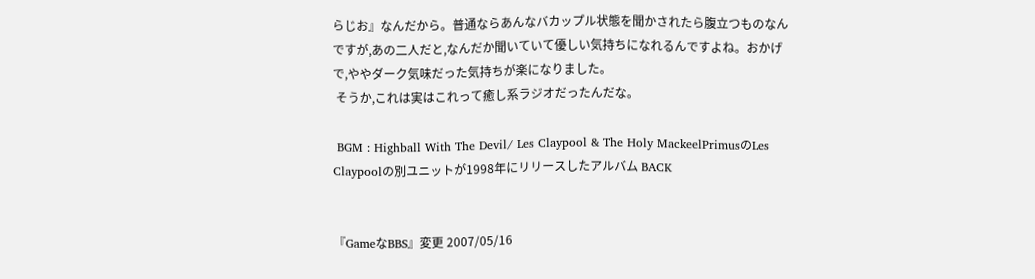らじお』なんだから。普通ならあんなバカップル状態を聞かされたら腹立つものなんですが,あの二人だと,なんだか聞いていて優しい気持ちになれるんですよね。おかげで,ややダーク気味だった気持ちが楽になりました。
 そうか,これは実はこれって癒し系ラジオだったんだな。

 BGM : Highball With The Devil/ Les Claypool & The Holy MackeelPrimusのLes Claypoolの別ユニットが1998年にリリースしたアルバム BACK


『GameなBBS』変更 2007/05/16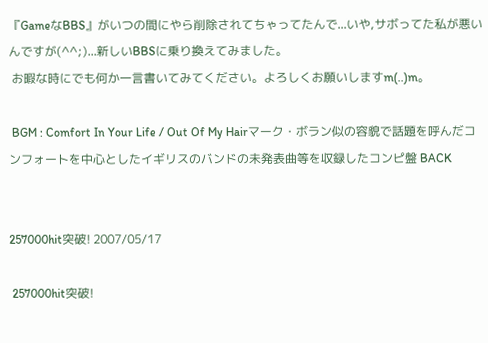『GameなBBS』がいつの間にやら削除されてちゃってたんで...いや,サボってた私が悪いんですが(^^;)...新しいBBSに乗り換えてみました。
 お暇な時にでも何か一言書いてみてください。よろしくお願いしますm(..)m。

 BGM : Comfort In Your Life / Out Of My Hairマーク・ボラン似の容貌で話題を呼んだコンフォートを中心としたイギリスのバンドの未発表曲等を収録したコンピ盤 BACK


257000hit突破! 2007/05/17

 257000hit突破!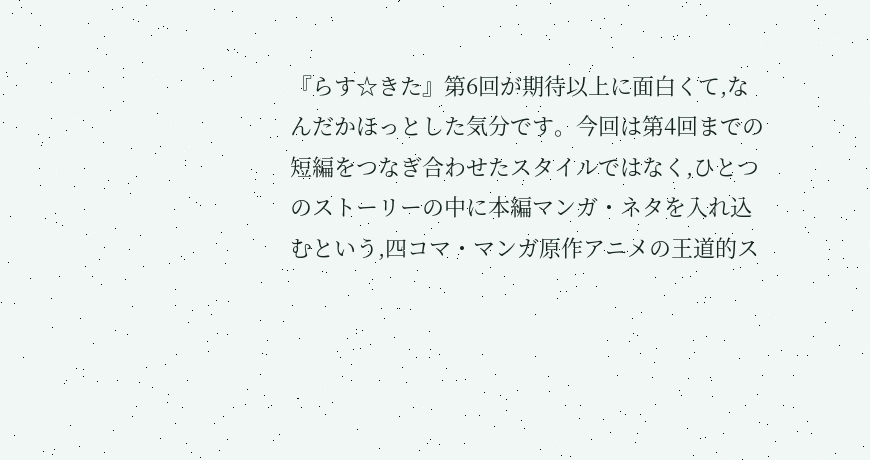『らす☆きた』第6回が期待以上に面白くて,なんだかほっとした気分です。今回は第4回までの短編をつなぎ合わせたスタイルではなく,ひとつのストーリーの中に本編マンガ・ネタを入れ込むという,四コマ・マンガ原作アニメの王道的ス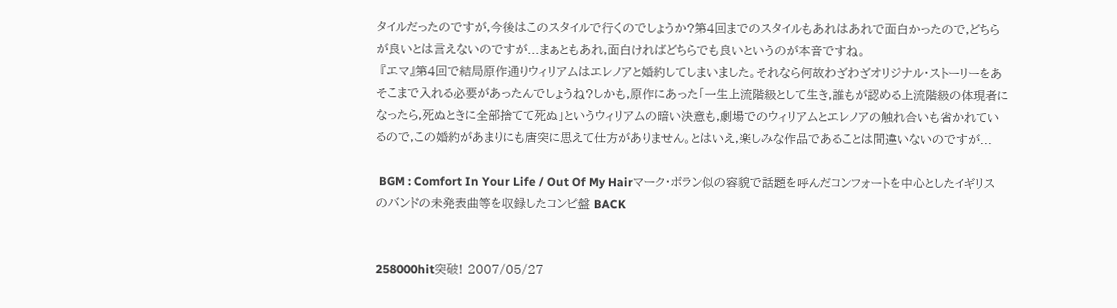タイルだったのですが,今後はこのスタイルで行くのでしょうか?第4回までのスタイルもあれはあれで面白かったので,どちらが良いとは言えないのですが...まぁともあれ,面白ければどちらでも良いというのが本音ですね。
 『エマ』第4回で結局原作通りウィリアムはエレノアと婚約してしまいました。それなら何故わざわざオリジナル・ストーリーをあそこまで入れる必要があったんでしょうね?しかも,原作にあった「一生上流階級として生き,誰もが認める上流階級の体現者になったら,死ぬときに全部捨てて死ぬ」というウィリアムの暗い決意も,劇場でのウィリアムとエレノアの触れ合いも省かれているので,この婚約があまりにも唐突に思えて仕方がありません。とはいえ,楽しみな作品であることは間違いないのですが...

 BGM : Comfort In Your Life / Out Of My Hairマーク・ボラン似の容貌で話題を呼んだコンフォートを中心としたイギリスのバンドの未発表曲等を収録したコンピ盤 BACK


258000hit突破! 2007/05/27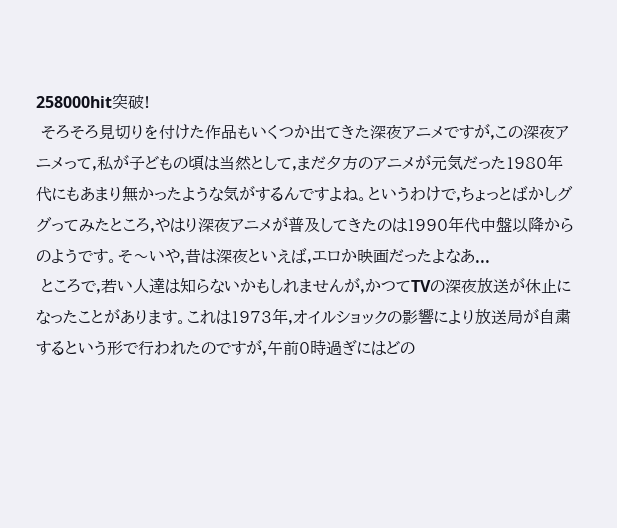258000hit突破!
 そろそろ見切りを付けた作品もいくつか出てきた深夜アニメですが,この深夜アニメって,私が子どもの頃は当然として,まだ夕方のアニメが元気だった1980年代にもあまり無かったような気がするんですよね。というわけで,ちょっとばかしググってみたところ,やはり深夜アニメが普及してきたのは1990年代中盤以降からのようです。そ〜いや,昔は深夜といえば,エロか映画だったよなあ...
 ところで,若い人達は知らないかもしれませんが,かつてTVの深夜放送が休止になったことがあります。これは1973年,オイルショックの影響により放送局が自粛するという形で行われたのですが,午前0時過ぎにはどの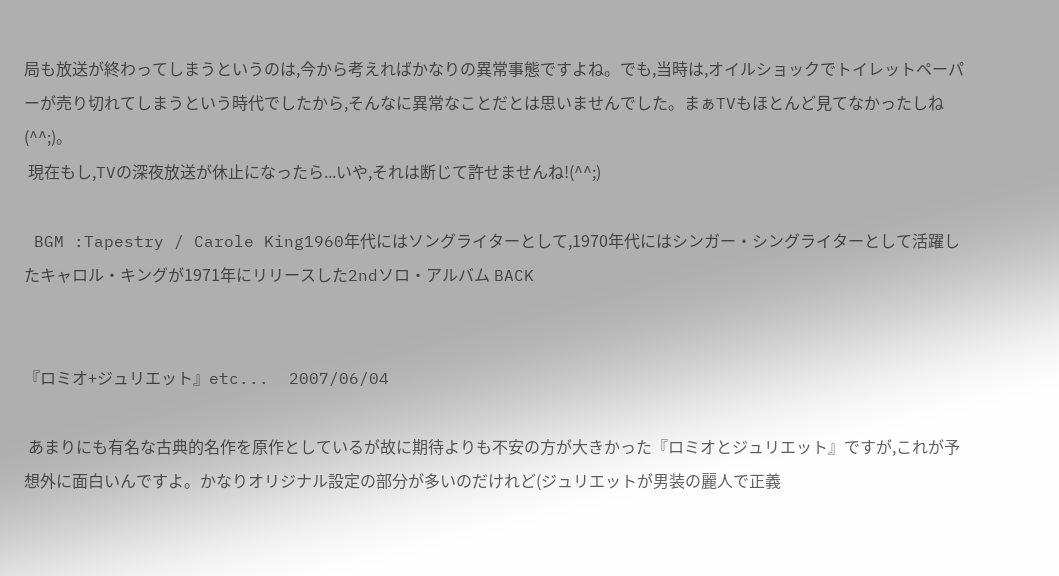局も放送が終わってしまうというのは,今から考えればかなりの異常事態ですよね。でも,当時は,オイルショックでトイレットペーパーが売り切れてしまうという時代でしたから,そんなに異常なことだとは思いませんでした。まぁTVもほとんど見てなかったしね(^^;)。
 現在もし,TVの深夜放送が休止になったら...いや,それは断じて許せませんね!(^^;)

 BGM :Tapestry / Carole King1960年代にはソングライターとして,1970年代にはシンガー・シングライターとして活躍したキャロル・キングが1971年にリリースした2ndソロ・アルバム BACK


『ロミオ+ジュリエット』etc...  2007/06/04

 あまりにも有名な古典的名作を原作としているが故に期待よりも不安の方が大きかった『ロミオとジュリエット』ですが,これが予想外に面白いんですよ。かなりオリジナル設定の部分が多いのだけれど(ジュリエットが男装の麗人で正義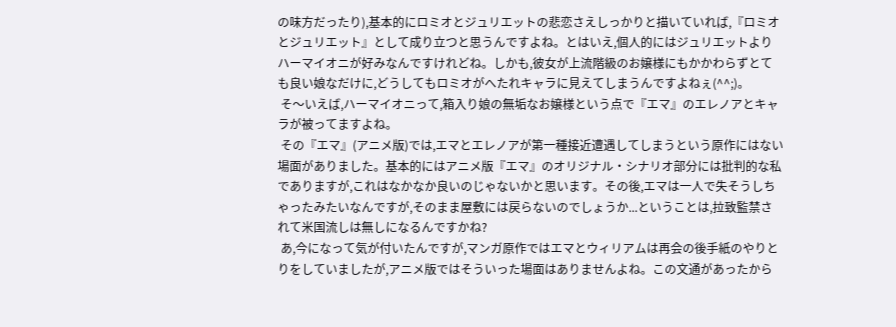の味方だったり),基本的にロミオとジュリエットの悲恋さえしっかりと描いていれば,『ロミオとジュリエット』として成り立つと思うんですよね。とはいえ,個人的にはジュリエットよりハーマイオニが好みなんですけれどね。しかも,彼女が上流階級のお嬢様にもかかわらずとても良い娘なだけに,どうしてもロミオがへたれキャラに見えてしまうんですよねぇ(^^;)。
 そ〜いえば,ハーマイオニって,箱入り娘の無垢なお嬢様という点で『エマ』のエレノアとキャラが被ってますよね。
 その『エマ』(アニメ版)では,エマとエレノアが第一種接近遭遇してしまうという原作にはない場面がありました。基本的にはアニメ版『エマ』のオリジナル・シナリオ部分には批判的な私でありますが,これはなかなか良いのじゃないかと思います。その後,エマは一人で失そうしちゃったみたいなんですが,そのまま屋敷には戻らないのでしょうか...ということは,拉致監禁されて米国流しは無しになるんですかね?
 あ,今になって気が付いたんですが,マンガ原作ではエマとウィリアムは再会の後手紙のやりとりをしていましたが,アニメ版ではそういった場面はありませんよね。この文通があったから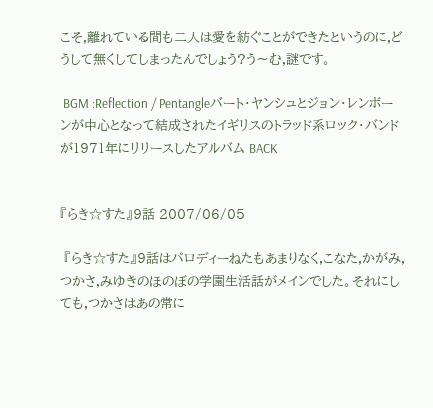こそ,離れている間も二人は愛を紡ぐことができたというのに,どうして無くしてしまったんでしょう?う〜む,謎です。

 BGM :Reflection / Pentangleバート・ヤンシュとジョン・レンボーンが中心となって結成されたイギリスのトラッド系ロック・バンドが1971年にリリースしたアルバム BACK


『らき☆すた』9話 2007/06/05

 『らき☆すた』9話はパロディーねたもあまりなく,こなた,かがみ,つかさ,みゆきのほのぼの学園生活話がメインでした。それにしても,つかさはあの常に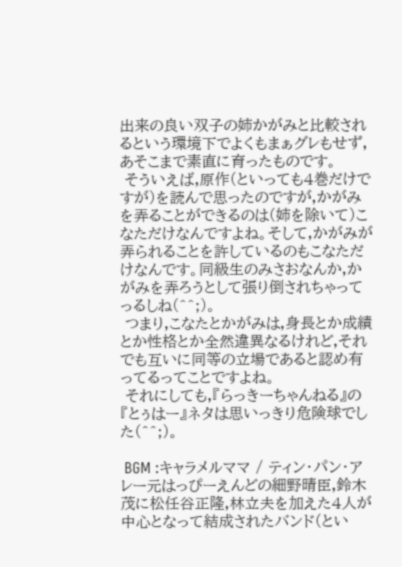出来の良い双子の姉かがみと比較されるという環境下でよくもまぁグレもせず,あそこまで素直に育ったものです。
 そういえば,原作(といっても4巻だけですが)を読んで思ったのですが,かがみを弄ることができるのは(姉を除いて)こなただけなんですよね。そして,かがみが弄られることを許しているのもこなただけなんです。同級生のみさおなんか,かがみを弄ろうとして張り倒されちゃってっるしね(^^;)。
 つまり,こなたとかがみは,身長とか成績とか性格とか全然違異なるけれど,それでも互いに同等の立場であると認め有ってるってことですよね。
 それにしても,『らっきーちゃんねる』の『とぅはー』ネタは思いっきり危険球でした(^^;)。

 BGM :キャラメルママ / ティン・パン・アレー元はっぴーえんどの細野晴臣,鈴木茂に松任谷正隆,林立夫を加えた4人が中心となって結成されたバンド(とい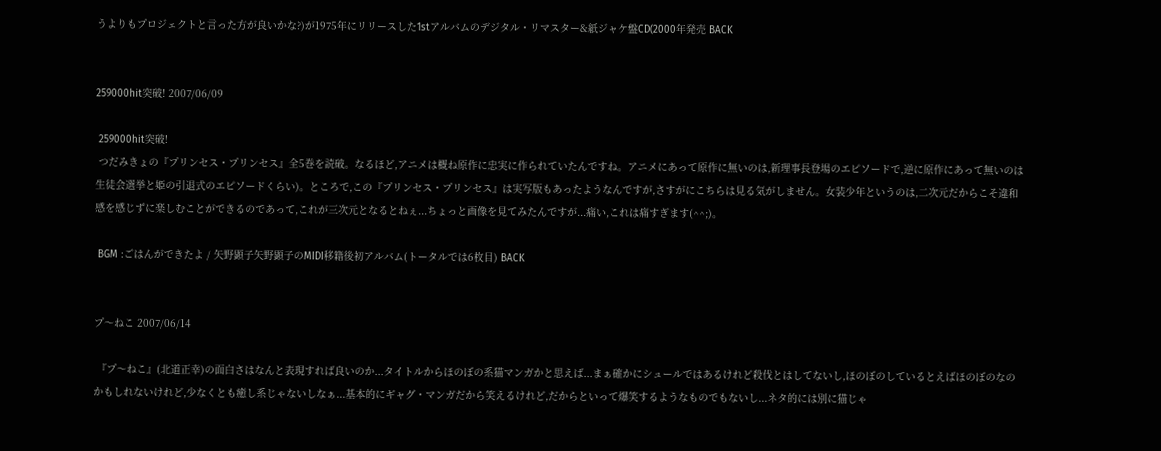うよりもプロジェクトと言った方が良いかな?)が1975年にリリースした1stアルバムのデジタル・リマスター&紙ジャケ盤CD(2000年発売 BACK


259000hit突破! 2007/06/09

 259000hit突破!
 つだみきょの『プリンセス・プリンセス』全5巻を読破。なるほど,アニメは概ね原作に忠実に作られていたんですね。アニメにあって原作に無いのは,新理事長登場のエピソードで,逆に原作にあって無いのは生徒会選挙と姫の引退式のエピソードくらい)。ところで,この『プリンセス・プリンセス』は実写版もあったようなんですが,さすがにこちらは見る気がしません。女装少年というのは,二次元だからこそ違和感を感じずに楽しむことができるのであって,これが三次元となるとねぇ...ちょっと画像を見てみたんですが...痛い,これは痛すぎます(^^;)。

 BGM :ごはんができたよ / 矢野顕子矢野顕子のMIDI移籍後初アルバム(トータルでは6枚目) BACK


プ〜ねこ 2007/06/14

 『プ〜ねこ』(北道正幸)の面白さはなんと表現すれば良いのか...タイトルからほのぼの系猫マンガかと思えば...まぁ確かにシュールではあるけれど殺伐とはしてないし,ほのぼのしているとえばほのぼのなのかもしれないけれど,少なくとも癒し系じゃないしなぁ...基本的にギャグ・マンガだから笑えるけれど,だからといって爆笑するようなものでもないし...ネタ的には別に猫じゃ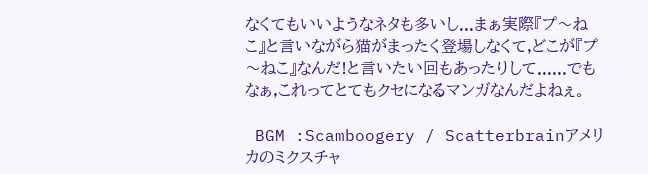なくてもいいようなネタも多いし...まぁ実際『プ〜ねこ』と言いながら猫がまったく登場しなくて,どこが『プ〜ねこ』なんだ!と言いたい回もあったりして......でもなぁ,これってとてもクセになるマンガなんだよねぇ。

 BGM :Scamboogery / Scatterbrainアメリカのミクスチャ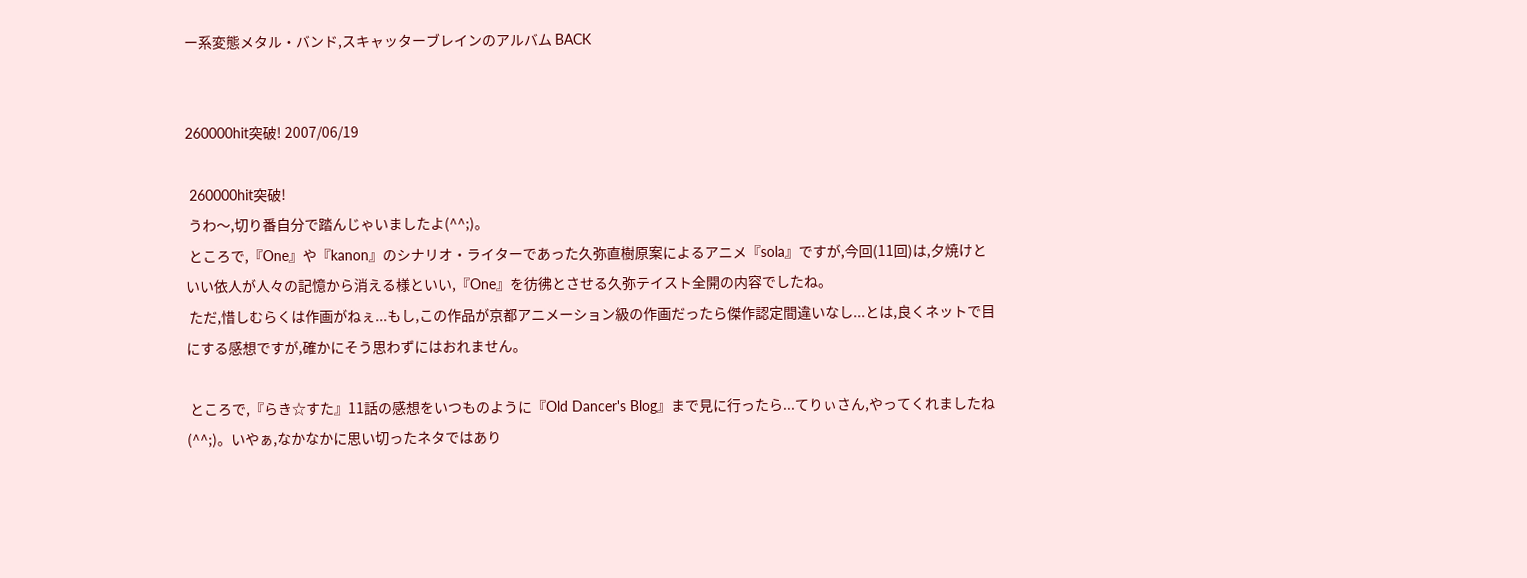ー系変態メタル・バンド,スキャッターブレインのアルバム BACK


260000hit突破! 2007/06/19

 260000hit突破!
 うわ〜,切り番自分で踏んじゃいましたよ(^^;)。
 ところで,『One』や『kanon』のシナリオ・ライターであった久弥直樹原案によるアニメ『sola』ですが,今回(11回)は,夕焼けといい依人が人々の記憶から消える様といい,『One』を彷彿とさせる久弥テイスト全開の内容でしたね。
 ただ,惜しむらくは作画がねぇ...もし,この作品が京都アニメーション級の作画だったら傑作認定間違いなし...とは,良くネットで目にする感想ですが,確かにそう思わずにはおれません。

 ところで,『らき☆すた』11話の感想をいつものように『Old Dancer's Blog』まで見に行ったら...てりぃさん,やってくれましたね(^^;)。いやぁ,なかなかに思い切ったネタではあり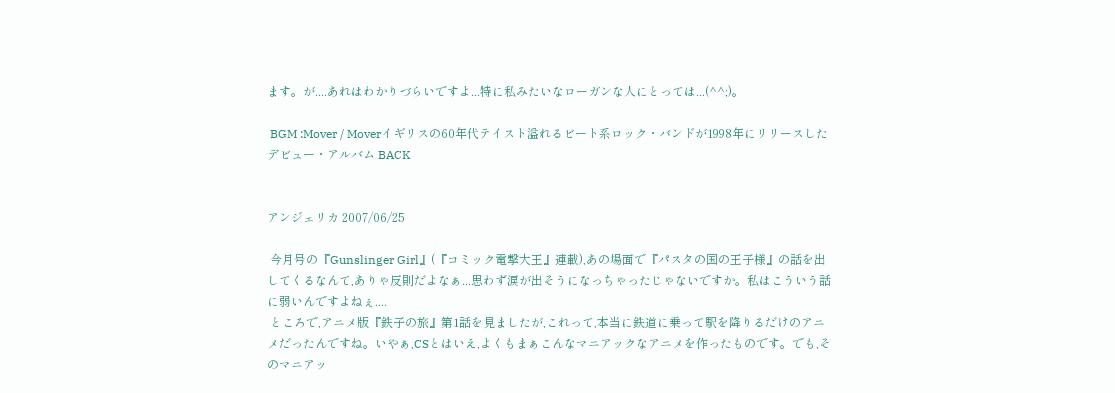ます。が....あれはわかりづらいですよ...特に私みたいなローガンな人にとっては...(^^;)。

 BGM :Mover / Moverイギリスの60年代テイスト溢れるビート系ロック・バンドが1998年にリリースしたデビュー・アルバム BACK


アンジェリカ 2007/06/25

 今月号の『Gunslinger Girl』(『コミック電撃大王』連載),あの場面で『パスタの国の王子様』の話を出してくるなんて,ありゃ反則だよなぁ...思わず涙が出そうになっちゃったじゃないですか。私はこういう話に弱いんですよねぇ....
 ところで,アニメ版『鉄子の旅』第1話を見ましたが,これって,本当に鉄道に乗って駅を降りるだけのアニメだったんですね。いやぁ,CSとはいえ,よくもまぁこんなマニアックなアニメを作ったものです。でも,そのマニアッ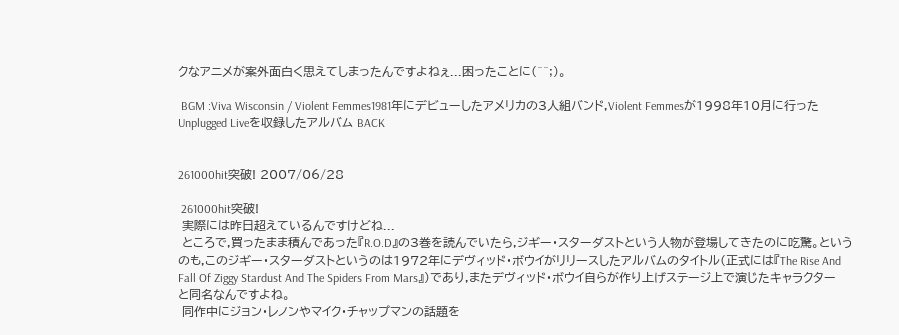クなアニメが案外面白く思えてしまったんですよねぇ...困ったことに(^^;)。

 BGM :Viva Wisconsin / Violent Femmes1981年にデビューしたアメリカの3人組バンド,Violent Femmesが1998年10月に行ったUnplugged Liveを収録したアルバム BACK


261000hit突破! 2007/06/28

 261000hit突破!
 実際には昨日超えているんですけどね...
 ところで,買ったまま積んであった『R.O.D』の3巻を読んでいたら,ジギー・スターダストという人物が登場してきたのに吃驚。というのも,このジギー・スターダストというのは1972年にデヴィッド・ボウイがリリースしたアルバムのタイトル(正式には『The Rise And Fall Of Ziggy Stardust And The Spiders From Mars』)であり,またデヴィッド・ボウイ自らが作り上げステージ上で演じたキャラクターと同名なんですよね。
 同作中にジョン・レノンやマイク・チャップマンの話題を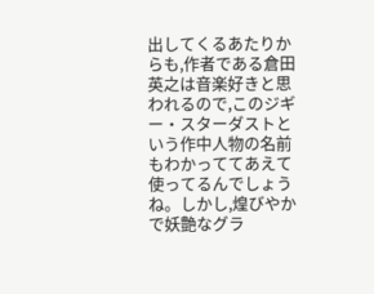出してくるあたりからも,作者である倉田英之は音楽好きと思われるので,このジギー・スターダストという作中人物の名前もわかっててあえて使ってるんでしょうね。しかし,煌びやかで妖艶なグラ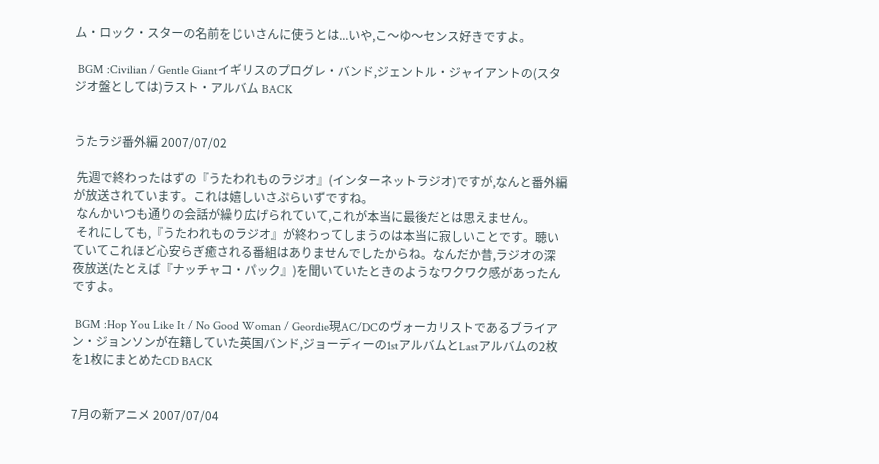ム・ロック・スターの名前をじいさんに使うとは...いや,こ〜ゆ〜センス好きですよ。

 BGM :Civilian / Gentle Giantイギリスのプログレ・バンド,ジェントル・ジャイアントの(スタジオ盤としては)ラスト・アルバム BACK


うたラジ番外編 2007/07/02

 先週で終わったはずの『うたわれものラジオ』(インターネットラジオ)ですが,なんと番外編が放送されています。これは嬉しいさぷらいずですね。
 なんかいつも通りの会話が繰り広げられていて,これが本当に最後だとは思えません。
 それにしても,『うたわれものラジオ』が終わってしまうのは本当に寂しいことです。聴いていてこれほど心安らぎ癒される番組はありませんでしたからね。なんだか昔,ラジオの深夜放送(たとえば『ナッチャコ・パック』)を聞いていたときのようなワクワク感があったんですよ。

 BGM :Hop You Like It / No Good Woman / Geordie現AC/DCのヴォーカリストであるブライアン・ジョンソンが在籍していた英国バンド,ジョーディーの1stアルバムとLastアルバムの2枚を1枚にまとめたCD BACK


7月の新アニメ 2007/07/04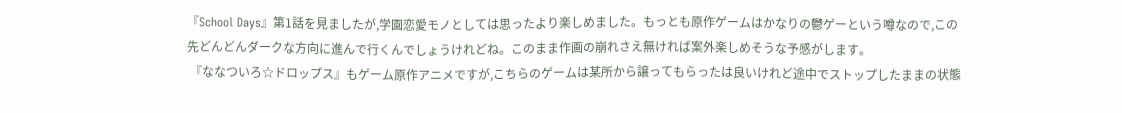『School Days』第1話を見ましたが,学園恋愛モノとしては思ったより楽しめました。もっとも原作ゲームはかなりの鬱ゲーという噂なので,この先どんどんダークな方向に進んで行くんでしょうけれどね。このまま作画の崩れさえ無ければ案外楽しめそうな予感がします。
 『ななついろ☆ドロップス』もゲーム原作アニメですが,こちらのゲームは某所から譲ってもらったは良いけれど途中でストップしたままの状態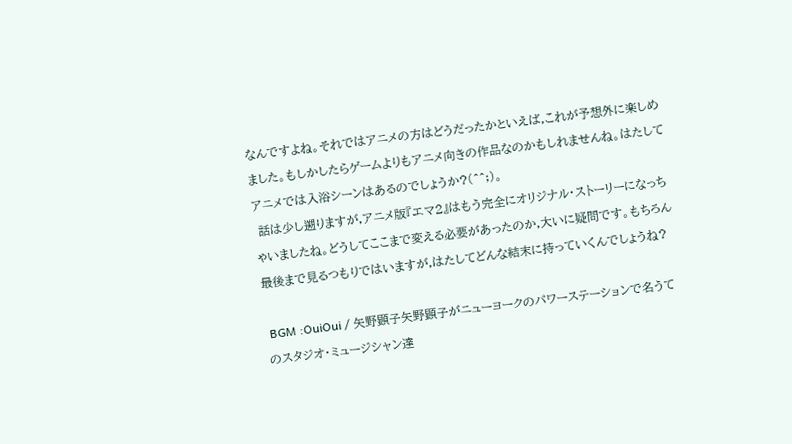なんですよね。それではアニメの方はどうだったかといえば,これが予想外に楽しめました。もしかしたらゲームよりもアニメ向きの作品なのかもしれませんね。はたしてアニメでは入浴シーンはあるのでしょうか?(^^;)。
 話は少し遡りますが,アニメ版『エマ2』はもう完全にオリジナル・ストーリーになっちゃいましたね。どうしてここまで変える必要があったのか,大いに疑問です。もちろん最後まで見るつもりではいますが,はたしてどんな結末に持っていくんでしょうね?

 BGM :OuiOui / 矢野顕子矢野顕子がニューヨークのパワーステーションで名うてのスタジオ・ミュージシャン達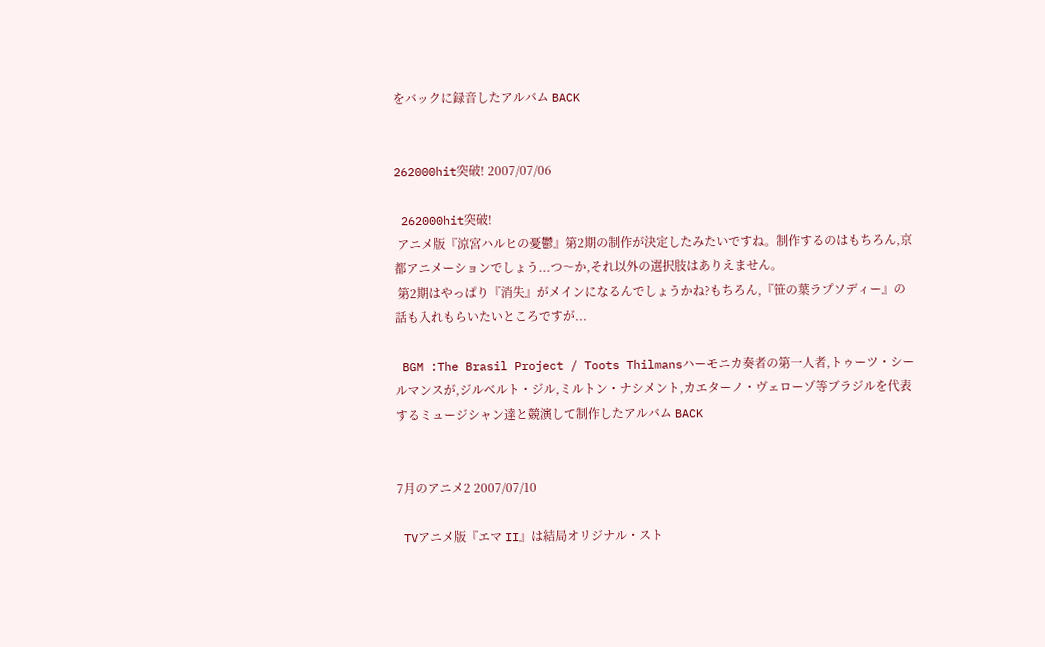をバックに録音したアルバム BACK


262000hit突破! 2007/07/06

 262000hit突破!
 アニメ版『涼宮ハルヒの憂鬱』第2期の制作が決定したみたいですね。制作するのはもちろん,京都アニメーションでしょう...つ〜か,それ以外の選択肢はありえません。
 第2期はやっぱり『消失』がメインになるんでしょうかね?もちろん,『笹の葉ラプソディー』の話も入れもらいたいところですが...

 BGM :The Brasil Project / Toots Thilmansハーモニカ奏者の第一人者,トゥーツ・シールマンスが,ジルベルト・ジル,ミルトン・ナシメント,カエターノ・ヴェローゾ等ブラジルを代表するミュージシャン達と競演して制作したアルバム BACK


7月のアニメ2 2007/07/10

 TVアニメ版『エマ II』は結局オリジナル・スト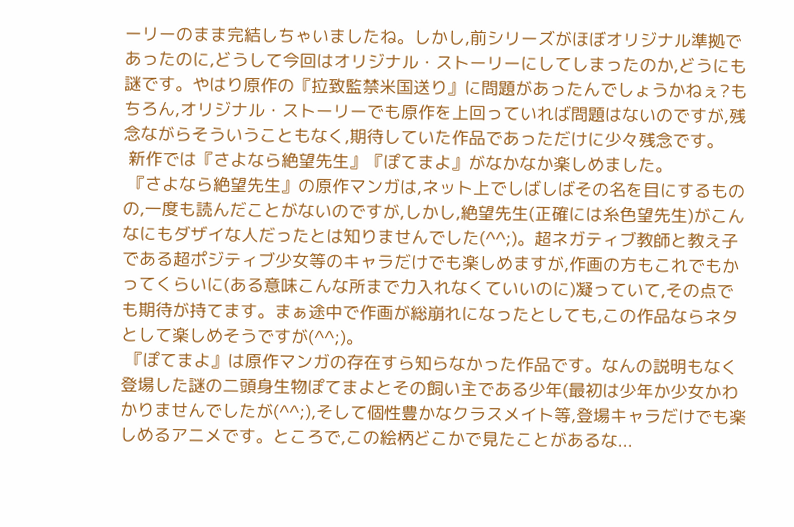ーリーのまま完結しちゃいましたね。しかし,前シリーズがほぼオリジナル準拠であったのに,どうして今回はオリジナル・ストーリーにしてしまったのか,どうにも謎です。やはり原作の『拉致監禁米国送り』に問題があったんでしょうかねぇ?もちろん,オリジナル・ストーリーでも原作を上回っていれば問題はないのですが,残念ながらそういうこともなく,期待していた作品であっただけに少々残念です。
 新作では『さよなら絶望先生』『ぽてまよ』がなかなか楽しめました。
 『さよなら絶望先生』の原作マンガは,ネット上でしばしばその名を目にするものの,一度も読んだことがないのですが,しかし,絶望先生(正確には糸色望先生)がこんなにもダザイな人だったとは知りませんでした(^^;)。超ネガティブ教師と教え子である超ポジティブ少女等のキャラだけでも楽しめますが,作画の方もこれでもかってくらいに(ある意味こんな所まで力入れなくていいのに)凝っていて,その点でも期待が持てます。まぁ途中で作画が総崩れになったとしても,この作品ならネタとして楽しめそうですが(^^;)。
 『ぽてまよ』は原作マンガの存在すら知らなかった作品です。なんの説明もなく登場した謎の二頭身生物ぽてまよとその飼い主である少年(最初は少年か少女かわかりませんでしたが(^^;),そして個性豊かなクラスメイト等,登場キャラだけでも楽しめるアニメです。ところで,この絵柄どこかで見たことがあるな...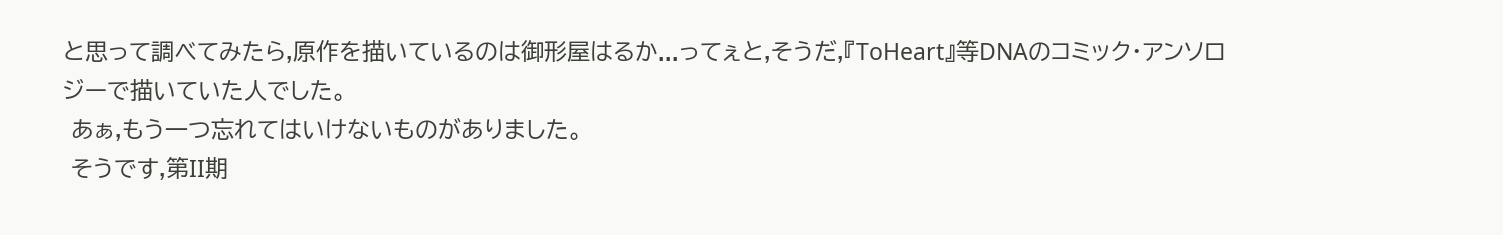と思って調べてみたら,原作を描いているのは御形屋はるか...ってぇと,そうだ,『ToHeart』等DNAのコミック・アンソロジーで描いていた人でした。
 あぁ,もう一つ忘れてはいけないものがありました。
 そうです,第II期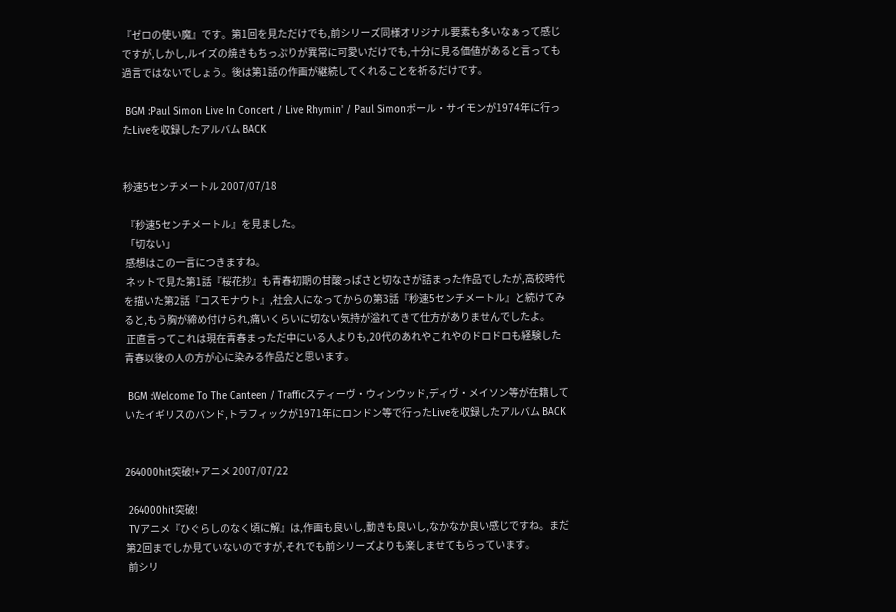『ゼロの使い魔』です。第1回を見ただけでも,前シリーズ同様オリジナル要素も多いなぁって感じですが,しかし,ルイズの焼きもちっぷりが異常に可愛いだけでも,十分に見る価値があると言っても過言ではないでしょう。後は第1話の作画が継続してくれることを祈るだけです。

 BGM :Paul Simon Live In Concert / Live Rhymin' / Paul Simonポール・サイモンが1974年に行ったLiveを収録したアルバム BACK


秒速5センチメートル 2007/07/18

 『秒速5センチメートル』を見ました。
 「切ない」
 感想はこの一言につきますね。
 ネットで見た第1話『桜花抄』も青春初期の甘酸っぱさと切なさが詰まった作品でしたが,高校時代を描いた第2話『コスモナウト』,社会人になってからの第3話『秒速5センチメートル』と続けてみると,もう胸が締め付けられ,痛いくらいに切ない気持が溢れてきて仕方がありませんでしたよ。
 正直言ってこれは現在青春まっただ中にいる人よりも,20代のあれやこれやのドロドロも経験した青春以後の人の方が心に染みる作品だと思います。

 BGM :Welcome To The Canteen / Trafficスティーヴ・ウィンウッド,ディヴ・メイソン等が在籍していたイギリスのバンド,トラフィックが1971年にロンドン等で行ったLiveを収録したアルバム BACK


264000hit突破!+アニメ 2007/07/22

 264000hit突破!
 TVアニメ『ひぐらしのなく頃に解』は,作画も良いし,動きも良いし,なかなか良い感じですね。まだ第2回までしか見ていないのですが,それでも前シリーズよりも楽しませてもらっています。
 前シリ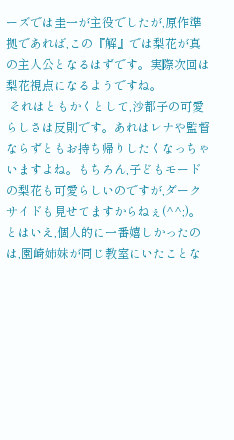ーズでは圭一が主役でしたが,原作準拠であれば,この『解』では梨花が真の主人公となるはずです。実際次回は梨花視点になるようですね。
 それはともかくとして,沙都子の可愛らしさは反則です。あれはレナや監督ならずともお持ち帰りしたくなっちゃいますよね。もちろん,子どもモードの梨花も可愛らしいのですが,ダークサイドも見せてますからねぇ(^^;)。とはいえ,個人的に一番嬉しかったのは,園崎姉妹が同じ教室にいたことな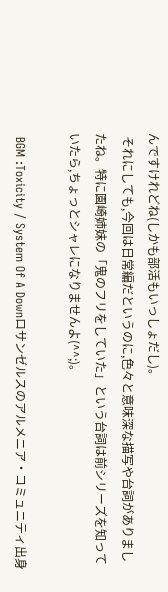んですけれどね(しかも部活もいっしょだし)。
 それにしても,今回は日常編だというのに,色々と意味深な描写や台詞がありましたね。特に園崎姉妹の「鬼のフリをしていた」という台詞は前シリーズを知っていたら,ちょっとシャレになりませんよ(^^;)。

 BGM :Toxicity / System Of A Downロサンゼルスのアルメニア・コミュニティ出身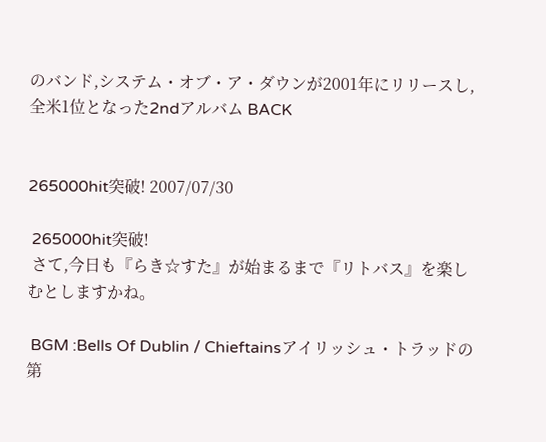のバンド,システム・オブ・ア・ダウンが2001年にリリースし,全米1位となった2ndアルバム BACK


265000hit突破! 2007/07/30

 265000hit突破!
 さて,今日も『らき☆すた』が始まるまで『リトバス』を楽しむとしますかね。

 BGM :Bells Of Dublin / Chieftainsアイリッシュ・トラッドの第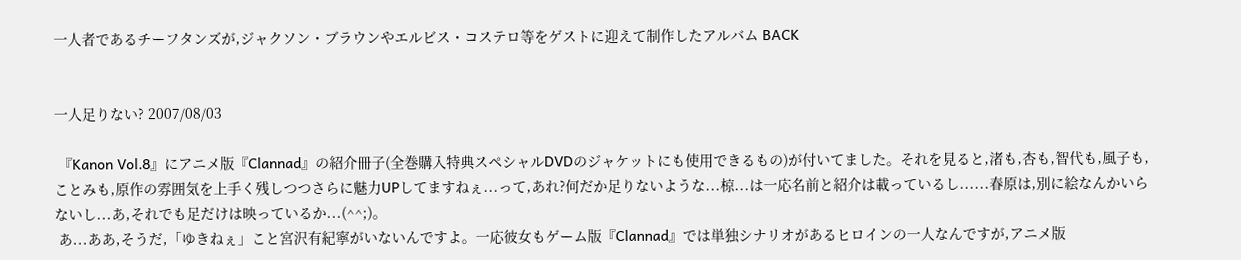一人者であるチーフタンズが,ジャクソン・ブラウンやエルビス・コステロ等をゲストに迎えて制作したアルバム BACK


一人足りない? 2007/08/03

 『Kanon Vol.8』にアニメ版『Clannad』の紹介冊子(全巻購入特典スペシャルDVDのジャケットにも使用できるもの)が付いてました。それを見ると,渚も,杏も,智代も,風子も,ことみも,原作の雰囲気を上手く残しつつさらに魅力UPしてますねぇ...って,あれ?何だか足りないような...椋...は一応名前と紹介は載っているし......春原は,別に絵なんかいらないし...あ,それでも足だけは映っているか...(^^;)。
 あ...ああ,そうだ,「ゆきねぇ」こと宮沢有紀寧がいないんですよ。一応彼女もゲーム版『Clannad』では単独シナリオがあるヒロインの一人なんですが,アニメ版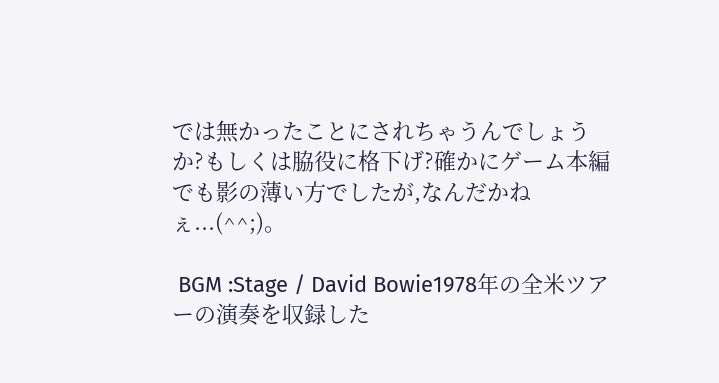では無かったことにされちゃうんでしょうか?もしくは脇役に格下げ?確かにゲーム本編でも影の薄い方でしたが,なんだかねぇ...(^^;)。

 BGM :Stage / David Bowie1978年の全米ツアーの演奏を収録した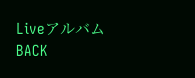Liveアルバム BACK